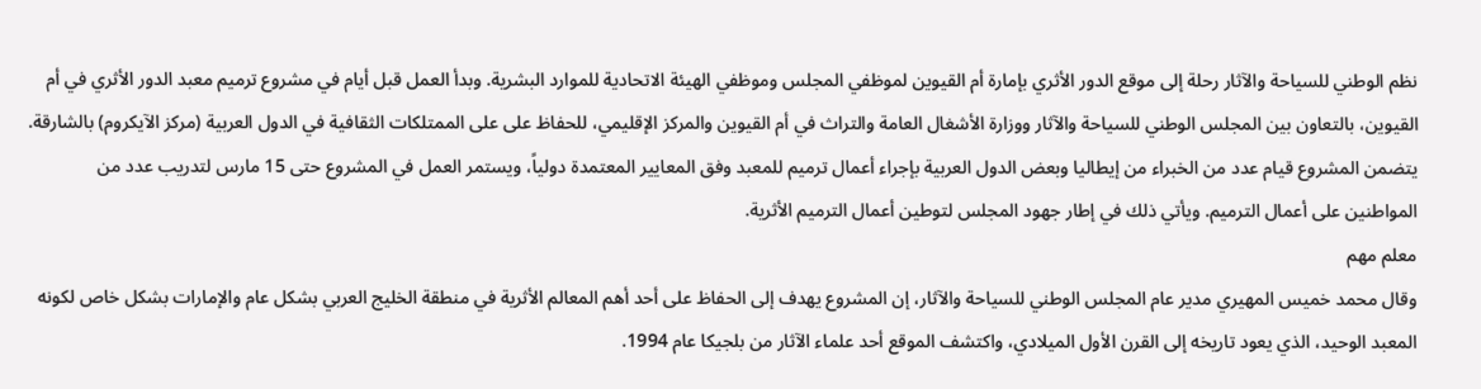نظم الوطني للسياحة والآثار رحلة إلى موقع الدور الأثري بإمارة أم القيوين لموظفي المجلس وموظفي الهيئة الاتحادية للموارد البشرية. وبدأ العمل قبل أيام في مشروع ترميم معبد الدور الأثري في أم القيوين، بالتعاون بين المجلس الوطني للسياحة والآثار ووزارة الأشغال العامة والتراث في أم القيوين والمركز الإقليمي، للحفاظ على على الممتلكات الثقافية في الدول العربية (مركز الآيكروم) بالشارقة.
يتضمن المشروع قيام عدد من الخبراء من إيطاليا وبعض الدول العربية بإجراء أعمال ترميم للمعبد وفق المعايير المعتمدة دولياً، ويستمر العمل في المشروع حتى 15 مارس لتدريب عدد من المواطنين على أعمال الترميم. ويأتي ذلك في إطار جهود المجلس لتوطين أعمال الترميم الأثرية.
معلم مهم
وقال محمد خميس المهيري مدير عام المجلس الوطني للسياحة والآثار، إن المشروع يهدف إلى الحفاظ على أحد أهم المعالم الأثرية في منطقة الخليج العربي بشكل عام والإمارات بشكل خاص لكونه المعبد الوحيد، الذي يعود تاريخه إلى القرن الأول الميلادي، واكتشف الموقع أحد علماء الآثار من بلجيكا عام 1994.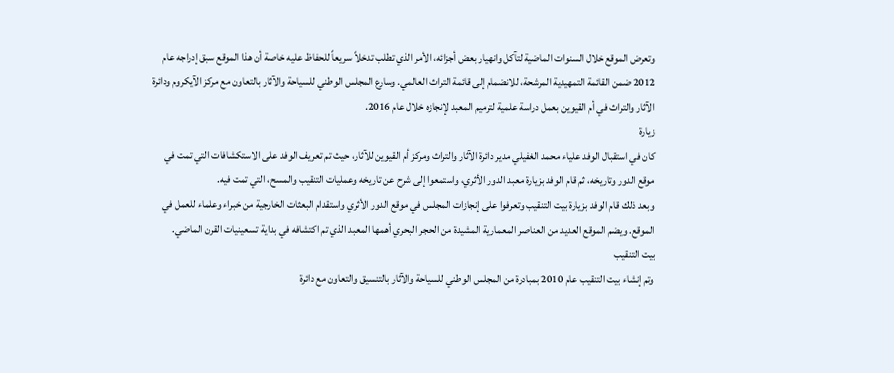وتعرض الموقع خلال السنوات الماضية لتآكل وانهيار بعض أجزائه، الأمر الذي تطلب تدخلاً سريعاً للحفاظ عليه خاصة أن هذا الموقع سبق إدراجه عام 2012 ضمن القائمة التمهيدية المرشحة، للانضمام إلى قائمة التراث العالمي. وسارع المجلس الوطني للسياحة والآثار بالتعاون مع مركز الآيكروم ودائرة الآثار والتراث في أم القيوين بعمل دراسة علمية لترميم المعبد لإنجازه خلال عام 2016.
زيارة
كان في استقبال الوفد علياء محمد الغفيلي مدير دائرة الآثار والتراث ومركز أم القيوين للآثار، حيث تم تعريف الوفد على الاستكشافات التي تمت في موقع الدور وتاريخه، ثم قام الوفد بزيارة معبد الدور الأثري، واستمعوا إلى شرح عن تاريخه وعمليات التنقيب والمسح، التي تمت فيه.
وبعد ذلك قام الوفد بزيارة بيت التنقيب وتعرفوا على إنجازات المجلس في موقع الدور الأثري واستقدام البعثات الخارجية من خبراء وعلماء للعمل في الموقع. ويضم الموقع العديد من العناصر المعمارية المشيدة من الحجر البحري أهمها المعبد الذي تم اكتشافه في بداية تسعينيات القرن الماضي.
بيت التنقيب
وتم إنشاء بيت التنقيب عام 2010 بمبادرة من المجلس الوطني للسياحة والآثار بالتنسيق والتعاون مع دائرة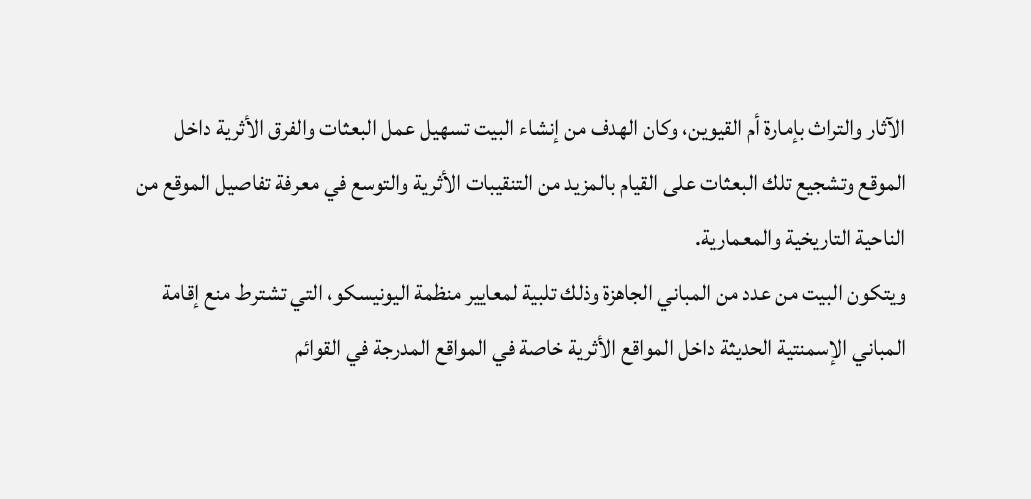الآثار والتراث بإمارة أم القيوين، وكان الهدف من إنشاء البيت تسهيل عمل البعثات والفرق الأثرية داخل الموقع وتشجيع تلك البعثات على القيام بالمزيد من التنقيبات الأثرية والتوسع في معرفة تفاصيل الموقع من الناحية التاريخية والمعمارية.
ويتكون البيت من عدد من المباني الجاهزة وذلك تلبية لمعايير منظمة اليونيسكو، التي تشترط منع إقامة المباني الإسمنتية الحديثة داخل المواقع الأثرية خاصة في المواقع المدرجة في القوائم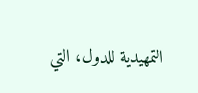التمهيدية للدول، التي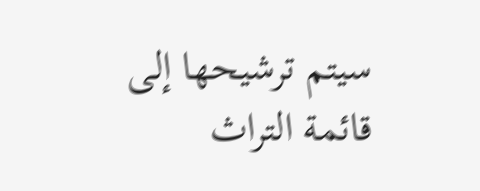سيتم ترشيحها إلى قائمة التراث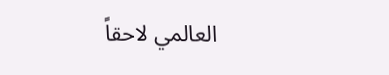العالمي لاحقاً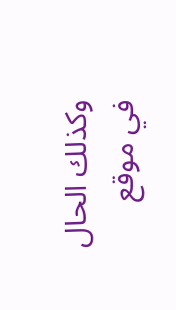وكذلك الحال في موقع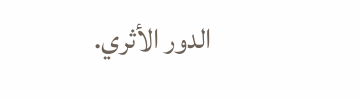الدور الأثري.